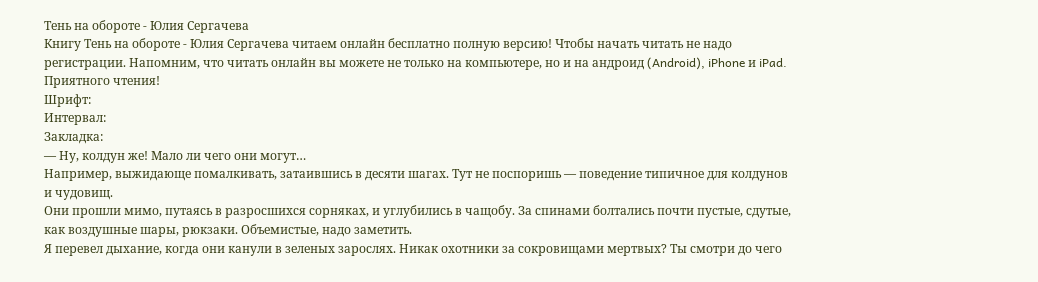Тень на обороте - Юлия Сергачева
Книгу Тень на обороте - Юлия Сергачева читаем онлайн бесплатно полную версию! Чтобы начать читать не надо регистрации. Напомним, что читать онлайн вы можете не только на компьютере, но и на андроид (Android), iPhone и iPad. Приятного чтения!
Шрифт:
Интервал:
Закладка:
— Ну, колдун же! Мало ли чего они могут…
Например, выжидающе помалкивать, затаившись в десяти шагах. Тут не поспоришь — поведение типичное для колдунов и чудовищ.
Они прошли мимо, путаясь в разросшихся сорняках, и углубились в чащобу. За спинами болтались почти пустые, сдутые, как воздушные шары, рюкзаки. Объемистые, надо заметить.
Я перевел дыхание, когда они канули в зеленых зарослях. Никак охотники за сокровищами мертвых? Ты смотри до чего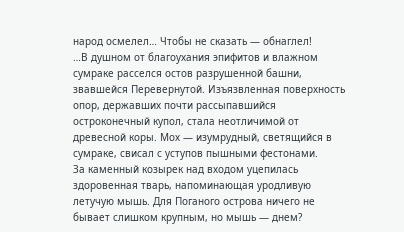народ осмелел… Чтобы не сказать — обнаглел!
…В душном от благоухания эпифитов и влажном сумраке расселся остов разрушенной башни, звавшейся Перевернутой. Изъязвленная поверхность опор, державших почти рассыпавшийся остроконечный купол, стала неотличимой от древесной коры. Мох — изумрудный, светящийся в сумраке, свисал с уступов пышными фестонами.
За каменный козырек над входом уцепилась здоровенная тварь, напоминающая уродливую летучую мышь. Для Поганого острова ничего не бывает слишком крупным, но мышь — днем?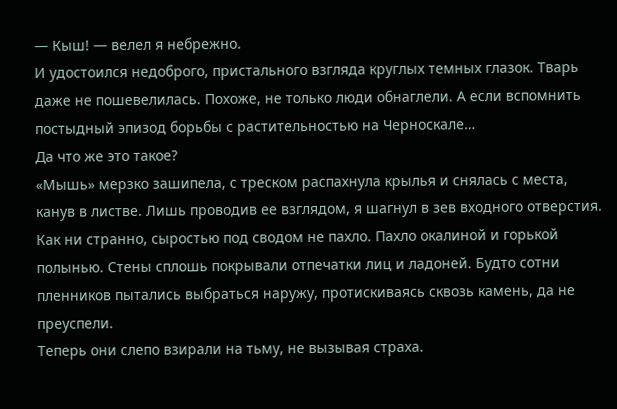— Кыш! — велел я небрежно.
И удостоился недоброго, пристального взгляда круглых темных глазок. Тварь даже не пошевелилась. Похоже, не только люди обнаглели. А если вспомнить постыдный эпизод борьбы с растительностью на Черноскале…
Да что же это такое?
«Мышь» мерзко зашипела, с треском распахнула крылья и снялась с места, канув в листве. Лишь проводив ее взглядом, я шагнул в зев входного отверстия.
Как ни странно, сыростью под сводом не пахло. Пахло окалиной и горькой полынью. Стены сплошь покрывали отпечатки лиц и ладоней. Будто сотни пленников пытались выбраться наружу, протискиваясь сквозь камень, да не преуспели.
Теперь они слепо взирали на тьму, не вызывая страха.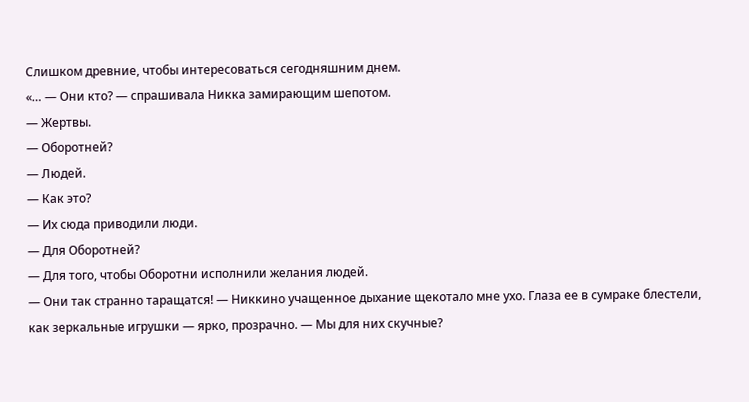Слишком древние, чтобы интересоваться сегодняшним днем.
«… — Они кто? — спрашивала Никка замирающим шепотом.
— Жертвы.
— Оборотней?
— Людей.
— Как это?
— Их сюда приводили люди.
— Для Оборотней?
— Для того, чтобы Оборотни исполнили желания людей.
— Они так странно таращатся! — Никкино учащенное дыхание щекотало мне ухо. Глаза ее в сумраке блестели, как зеркальные игрушки — ярко, прозрачно. — Мы для них скучные?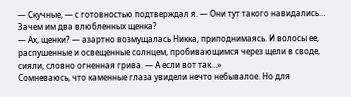— Скучные, — с готовностью подтверждал я. — Они тут такого навидались… Зачем им два влюбленных щенка?
— Ах, щенки? — азартно возмущалась Никка, приподнимаясь. И волосы ее, распушенные и освещенные солнцем, пробивающимся через щели в своде, сияли, словно огненная грива. — А если вот так…»
Сомневаюсь, что каменные глаза увидели нечто небывалое. Но для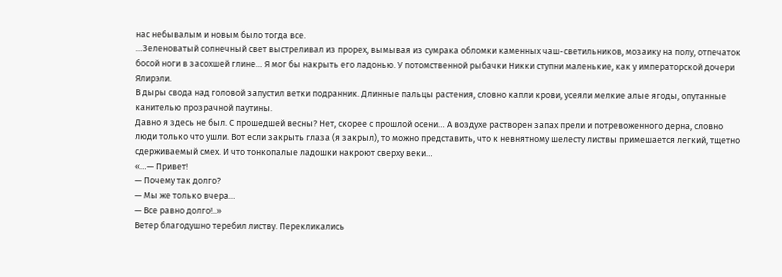нас небывалым и новым было тогда все.
…Зеленоватый солнечный свет выстреливал из прорех, вымывая из сумрака обломки каменных чаш-светильников, мозаику на полу, отпечаток босой ноги в засохшей глине… Я мог бы накрыть его ладонью. У потомственной рыбачки Никки ступни маленькие, как у императорской дочери Ялирэли.
В дыры свода над головой запустил ветки подранник. Длинные пальцы растения, словно капли крови, усеяли мелкие алые ягоды, опутанные канителью прозрачной паутины.
Давно я здесь не был. С прошедшей весны? Нет, скорее с прошлой осени… А воздухе растворен запах прели и потревоженного дерна, словно люди только что ушли. Вот если закрыть глаза (я закрыл), то можно представить, что к невнятному шелесту листвы примешается легкий, тщетно сдерживаемый смех. И что тонкопалые ладошки накроют сверху веки…
«…— Привет!
— Почему так долго?
— Мы же только вчера…
— Все равно долго!..»
Ветер благодушно теребил листву. Перекликались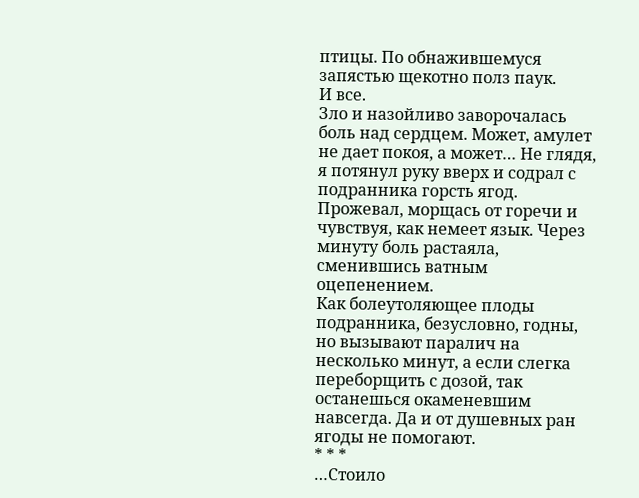птицы. По обнажившемуся запястью щекотно полз паук.
И все.
Зло и назойливо заворочалась боль над сердцем. Может, амулет не дает покоя, а может… Не глядя, я потянул руку вверх и содрал с подранника горсть ягод. Прожевал, морщась от горечи и чувствуя, как немеет язык. Через минуту боль растаяла, сменившись ватным оцепенением.
Как болеутоляющее плоды подранника, безусловно, годны, но вызывают паралич на несколько минут, а если слегка переборщить с дозой, так останешься окаменевшим навсегда. Да и от душевных ран ягоды не помогают.
* * *
…Стоило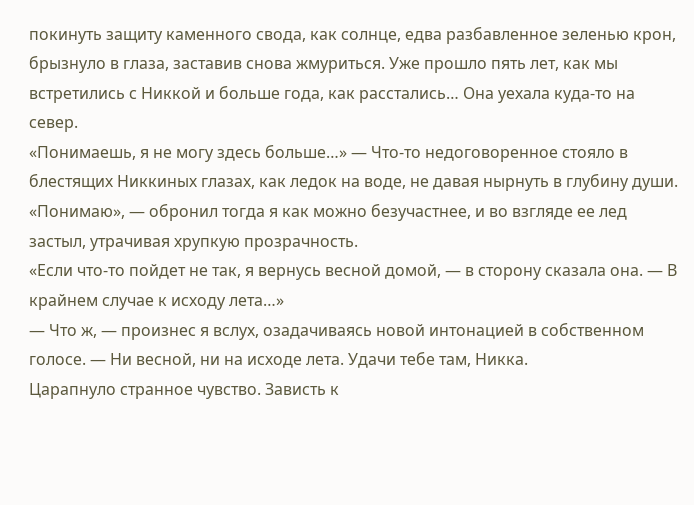покинуть защиту каменного свода, как солнце, едва разбавленное зеленью крон, брызнуло в глаза, заставив снова жмуриться. Уже прошло пять лет, как мы встретились с Никкой и больше года, как расстались… Она уехала куда-то на север.
«Понимаешь, я не могу здесь больше…» — Что-то недоговоренное стояло в блестящих Никкиных глазах, как ледок на воде, не давая нырнуть в глубину души.
«Понимаю», — обронил тогда я как можно безучастнее, и во взгляде ее лед застыл, утрачивая хрупкую прозрачность.
«Если что-то пойдет не так, я вернусь весной домой, — в сторону сказала она. — В крайнем случае к исходу лета…»
— Что ж, — произнес я вслух, озадачиваясь новой интонацией в собственном голосе. — Ни весной, ни на исходе лета. Удачи тебе там, Никка.
Царапнуло странное чувство. Зависть к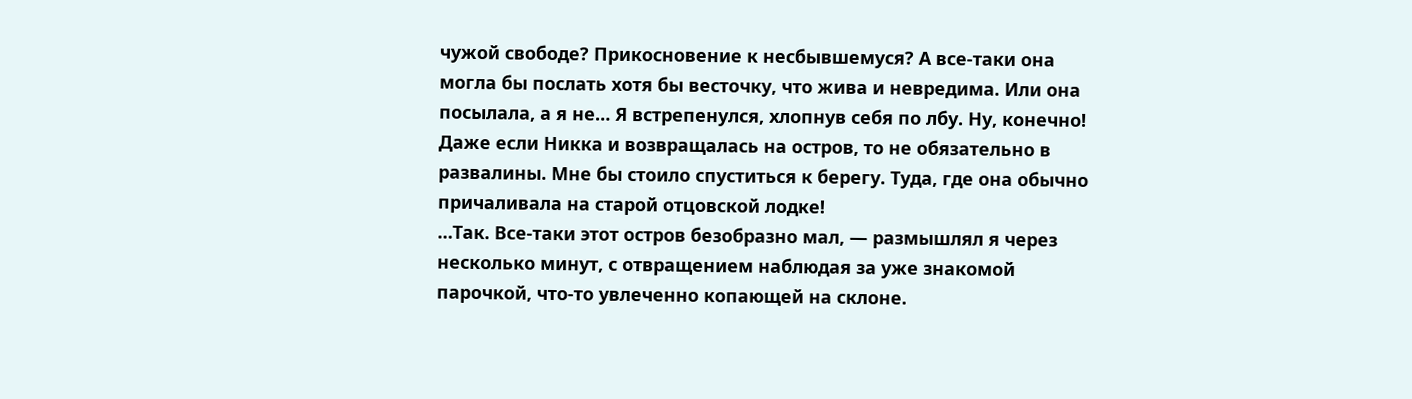чужой свободе? Прикосновение к несбывшемуся? А все-таки она могла бы послать хотя бы весточку, что жива и невредима. Или она посылала, а я не… Я встрепенулся, хлопнув себя по лбу. Ну, конечно! Даже если Никка и возвращалась на остров, то не обязательно в развалины. Мне бы стоило спуститься к берегу. Туда, где она обычно причаливала на старой отцовской лодке!
…Так. Все-таки этот остров безобразно мал, — размышлял я через несколько минут, с отвращением наблюдая за уже знакомой парочкой, что-то увлеченно копающей на склоне.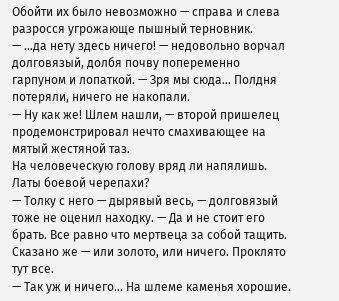Обойти их было невозможно — справа и слева разросся угрожающе пышный терновник.
— …да нету здесь ничего! — недовольно ворчал долговязый, долбя почву попеременно гарпуном и лопаткой. — Зря мы сюда… Полдня потеряли, ничего не накопали.
— Ну как же! Шлем нашли, — второй пришелец продемонстрировал нечто смахивающее на мятый жестяной таз.
На человеческую голову вряд ли напялишь. Латы боевой черепахи?
— Толку с него — дырявый весь, — долговязый тоже не оценил находку. — Да и не стоит его брать. Все равно что мертвеца за собой тащить. Сказано же — или золото, или ничего. Проклято тут все.
— Так уж и ничего… На шлеме каменья хорошие.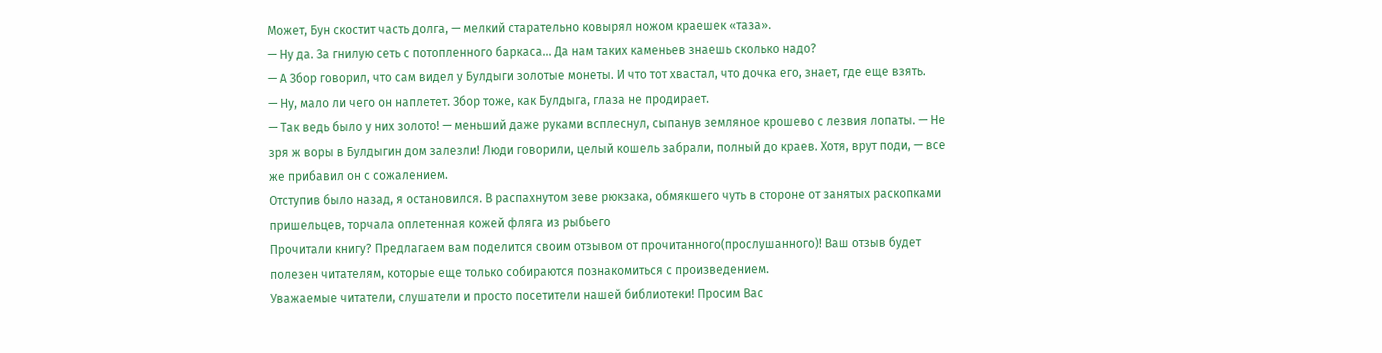Может, Бун скостит часть долга, — мелкий старательно ковырял ножом краешек «таза».
— Ну да. За гнилую сеть с потопленного баркаса… Да нам таких каменьев знаешь сколько надо?
— А Збор говорил, что сам видел у Булдыги золотые монеты. И что тот хвастал, что дочка его, знает, где еще взять.
— Ну, мало ли чего он наплетет. Збор тоже, как Булдыга, глаза не продирает.
— Так ведь было у них золото! — меньший даже руками всплеснул, сыпанув земляное крошево с лезвия лопаты. — Не зря ж воры в Булдыгин дом залезли! Люди говорили, целый кошель забрали, полный до краев. Хотя, врут поди, — все же прибавил он с сожалением.
Отступив было назад, я остановился. В распахнутом зеве рюкзака, обмякшего чуть в стороне от занятых раскопками пришельцев, торчала оплетенная кожей фляга из рыбьего
Прочитали книгу? Предлагаем вам поделится своим отзывом от прочитанного(прослушанного)! Ваш отзыв будет полезен читателям, которые еще только собираются познакомиться с произведением.
Уважаемые читатели, слушатели и просто посетители нашей библиотеки! Просим Вас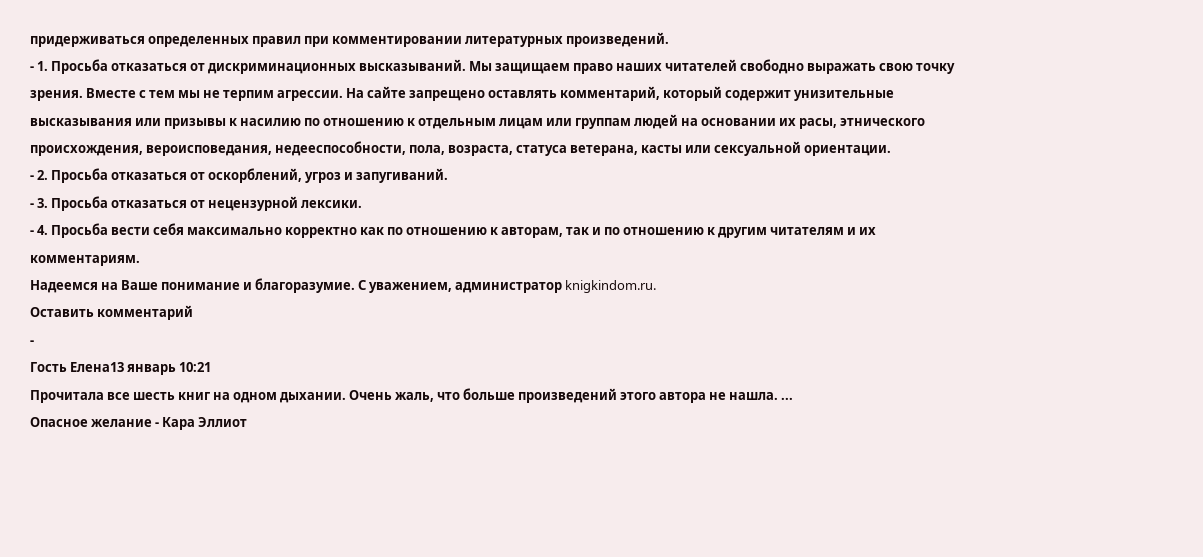придерживаться определенных правил при комментировании литературных произведений.
- 1. Просьба отказаться от дискриминационных высказываний. Мы защищаем право наших читателей свободно выражать свою точку зрения. Вместе с тем мы не терпим агрессии. На сайте запрещено оставлять комментарий, который содержит унизительные высказывания или призывы к насилию по отношению к отдельным лицам или группам людей на основании их расы, этнического происхождения, вероисповедания, недееспособности, пола, возраста, статуса ветерана, касты или сексуальной ориентации.
- 2. Просьба отказаться от оскорблений, угроз и запугиваний.
- 3. Просьба отказаться от нецензурной лексики.
- 4. Просьба вести себя максимально корректно как по отношению к авторам, так и по отношению к другим читателям и их комментариям.
Надеемся на Ваше понимание и благоразумие. С уважением, администратор knigkindom.ru.
Оставить комментарий
-
Гость Елена13 январь 10:21
Прочитала все шесть книг на одном дыхании. Очень жаль, что больше произведений этого автора не нашла. ...
Опасное желание - Кара Эллиот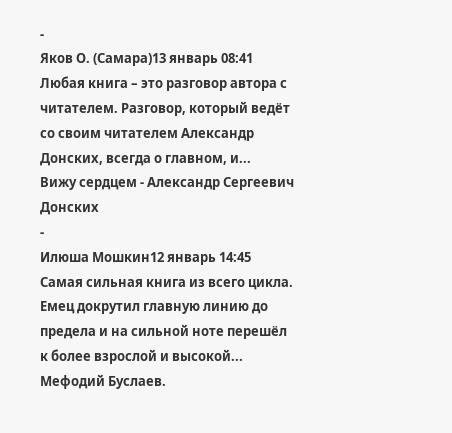-
Яков О. (Самара)13 январь 08:41
Любая книга – это разговор автора с читателем. Разговор, который ведёт со своим читателем Александр Донских, всегда о главном, и...
Вижу сердцем - Александр Сергеевич Донских
-
Илюша Мошкин12 январь 14:45
Самая сильная книга из всего цикла. Емец докрутил главную линию до предела и на сильной ноте перешёл к более взрослой и высокой...
Мефодий Буслаев.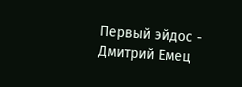Первый эйдос - Дмитрий Емец